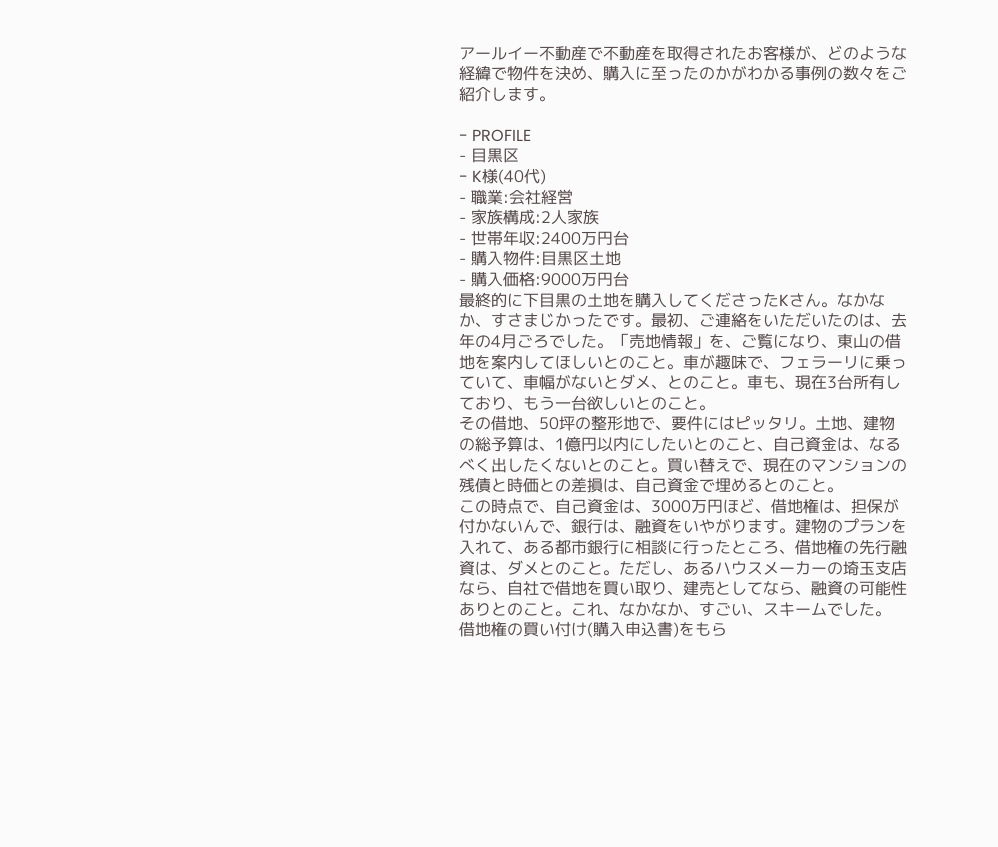アールイー不動産で不動産を取得されたお客様が、どのような経緯で物件を決め、購入に至ったのかがわかる事例の数々をご紹介します。

- PROFILE
- 目黒区
- K様(40代)
- 職業:会社経営
- 家族構成:2人家族
- 世帯年収:2400万円台
- 購入物件:目黒区土地
- 購入価格:9000万円台
最終的に下目黒の土地を購入してくださったKさん。なかなか、すさまじかったです。最初、ご連絡をいただいたのは、去年の4月ごろでした。「売地情報」を、ご覧になり、東山の借地を案内してほしいとのこと。車が趣味で、フェラーリに乗っていて、車幅がないとダメ、とのこと。車も、現在3台所有しており、もう一台欲しいとのこと。
その借地、50坪の整形地で、要件にはピッタリ。土地、建物の総予算は、1億円以内にしたいとのこと、自己資金は、なるべく出したくないとのこと。買い替えで、現在のマンションの残債と時価との差損は、自己資金で埋めるとのこと。
この時点で、自己資金は、3000万円ほど、借地権は、担保が付かないんで、銀行は、融資をいやがります。建物のプランを入れて、ある都市銀行に相談に行ったところ、借地権の先行融資は、ダメとのこと。ただし、あるハウスメーカーの埼玉支店なら、自社で借地を買い取り、建売としてなら、融資の可能性ありとのこと。これ、なかなか、すごい、スキームでした。
借地権の買い付け(購入申込書)をもら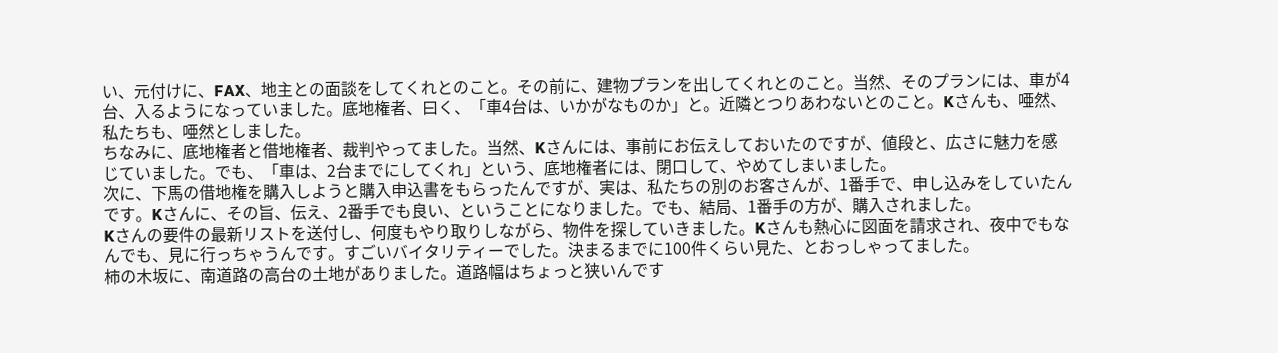い、元付けに、FAX、地主との面談をしてくれとのこと。その前に、建物プランを出してくれとのこと。当然、そのプランには、車が4台、入るようになっていました。底地権者、曰く、「車4台は、いかがなものか」と。近隣とつりあわないとのこと。Kさんも、唖然、私たちも、唖然としました。
ちなみに、底地権者と借地権者、裁判やってました。当然、Kさんには、事前にお伝えしておいたのですが、値段と、広さに魅力を感じていました。でも、「車は、2台までにしてくれ」という、底地権者には、閉口して、やめてしまいました。
次に、下馬の借地権を購入しようと購入申込書をもらったんですが、実は、私たちの別のお客さんが、1番手で、申し込みをしていたんです。Kさんに、その旨、伝え、2番手でも良い、ということになりました。でも、結局、1番手の方が、購入されました。
Kさんの要件の最新リストを送付し、何度もやり取りしながら、物件を探していきました。Kさんも熱心に図面を請求され、夜中でもなんでも、見に行っちゃうんです。すごいバイタリティーでした。決まるまでに100件くらい見た、とおっしゃってました。
柿の木坂に、南道路の高台の土地がありました。道路幅はちょっと狭いんです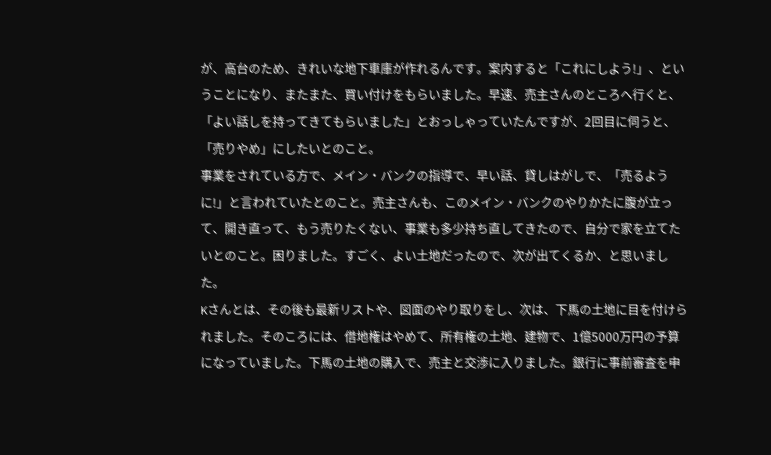が、高台のため、きれいな地下車庫が作れるんです。案内すると「これにしよう!」、ということになり、またまた、買い付けをもらいました。早速、売主さんのところへ行くと、「よい話しを持ってきてもらいました」とおっしゃっていたんですが、2回目に伺うと、「売りやめ」にしたいとのこと。
事業をされている方で、メイン・バンクの指導で、早い話、貸しはがしで、「売るように!」と言われていたとのこと。売主さんも、このメイン・バンクのやりかたに腹が立って、開き直って、もう売りたくない、事業も多少持ち直してきたので、自分で家を立てたいとのこと。困りました。すごく、よい土地だったので、次が出てくるか、と思いました。
Kさんとは、その後も最新リストや、図面のやり取りをし、次は、下馬の土地に目を付けられました。そのころには、借地権はやめて、所有権の土地、建物で、1億5000万円の予算になっていました。下馬の土地の購入で、売主と交渉に入りました。銀行に事前審査を申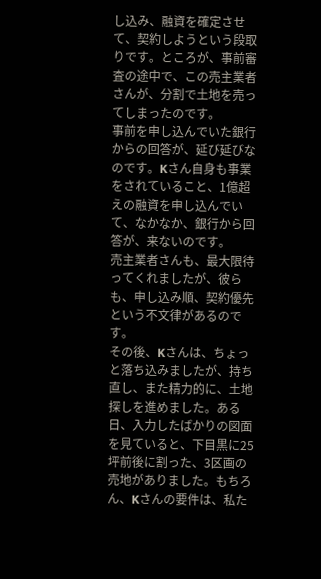し込み、融資を確定させて、契約しようという段取りです。ところが、事前審査の途中で、この売主業者さんが、分割で土地を売ってしまったのです。
事前を申し込んでいた銀行からの回答が、延び延びなのです。Kさん自身も事業をされていること、1億超えの融資を申し込んでいて、なかなか、銀行から回答が、来ないのです。
売主業者さんも、最大限待ってくれましたが、彼らも、申し込み順、契約優先という不文律があるのです。
その後、Kさんは、ちょっと落ち込みましたが、持ち直し、また精力的に、土地探しを進めました。ある日、入力したばかりの図面を見ていると、下目黒に25坪前後に割った、3区画の売地がありました。もちろん、Kさんの要件は、私た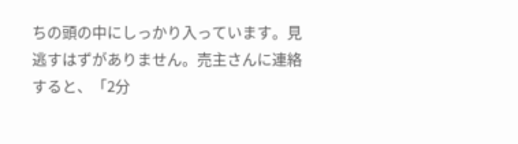ちの頭の中にしっかり入っています。見逃すはずがありません。売主さんに連絡すると、「2分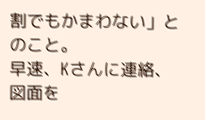割でもかまわない」とのこと。
早速、Kさんに連絡、図面を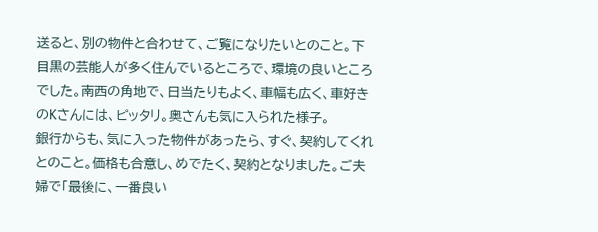送ると、別の物件と合わせて、ご覧になりたいとのこと。下目黒の芸能人が多く住んでいるところで、環境の良いところでした。南西の角地で、日当たりもよく、車幅も広く、車好きのKさんには、ピッタリ。奥さんも気に入られた様子。
銀行からも、気に入った物件があったら、すぐ、契約してくれとのこと。価格も合意し、めでたく、契約となりました。ご夫婦で「最後に、一番良い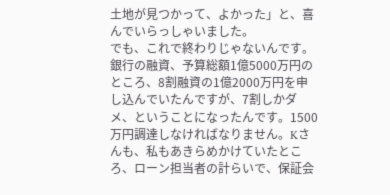土地が見つかって、よかった」と、喜んでいらっしゃいました。
でも、これで終わりじゃないんです。銀行の融資、予算総額1億5000万円のところ、8割融資の1億2000万円を申し込んでいたんですが、7割しかダメ、ということになったんです。1500万円調達しなければなりません。Kさんも、私もあきらめかけていたところ、ローン担当者の計らいで、保証会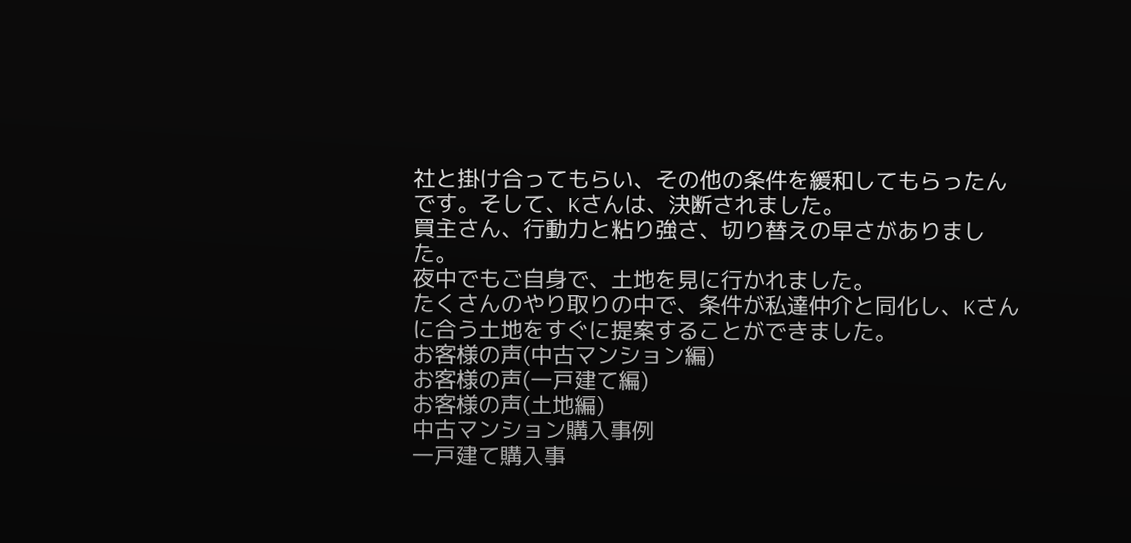社と掛け合ってもらい、その他の条件を緩和してもらったんです。そして、Kさんは、決断されました。
買主さん、行動力と粘り強さ、切り替えの早さがありました。
夜中でもご自身で、土地を見に行かれました。
たくさんのやり取りの中で、条件が私達仲介と同化し、Kさんに合う土地をすぐに提案することができました。
お客様の声(中古マンション編)
お客様の声(一戸建て編)
お客様の声(土地編)
中古マンション購入事例
一戸建て購入事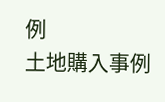例
土地購入事例